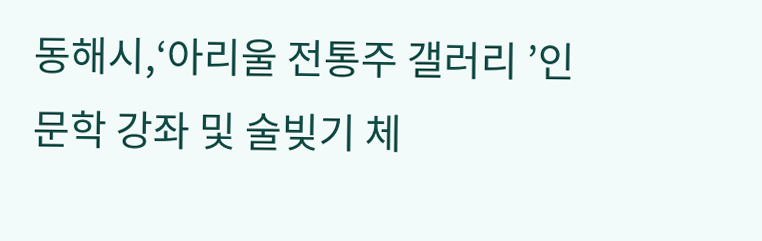동해시,‘아리울 전통주 갤러리 ’인문학 강좌 및 술빚기 체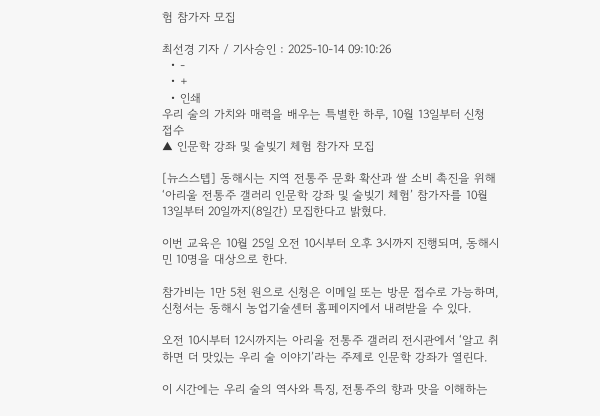험 참가자 모집

최선경 기자 / 기사승인 : 2025-10-14 09:10:26
  • -
  • +
  • 인쇄
우리 술의 가치와 매력을 배우는 특별한 하루, 10월 13일부터 신청 접수
▲ 인문학 강좌 및 술빚기 체험 참가자 모집

[뉴스스텝] 동해시는 지역 전통주 문화 확산과 쌀 소비 촉진을 위해 ‘아리울 전통주 갤러리 인문학 강좌 및 술빚기 체험’ 참가자를 10월 13일부터 20일까지(8일간) 모집한다고 밝혔다.

이번 교육은 10월 25일 오전 10시부터 오후 3시까지 진행되며, 동해시민 10명을 대상으로 한다.

참가비는 1만 5천 원으로 신청은 이메일 또는 방문 접수로 가능하며, 신청서는 동해시 농업기술센터 홈페이지에서 내려받을 수 있다.

오전 10시부터 12시까지는 아리울 전통주 갤러리 전시관에서 ‘알고 취하면 더 맛있는 우리 술 이야기’라는 주제로 인문학 강좌가 열린다.

이 시간에는 우리 술의 역사와 특징, 전통주의 향과 맛을 이해하는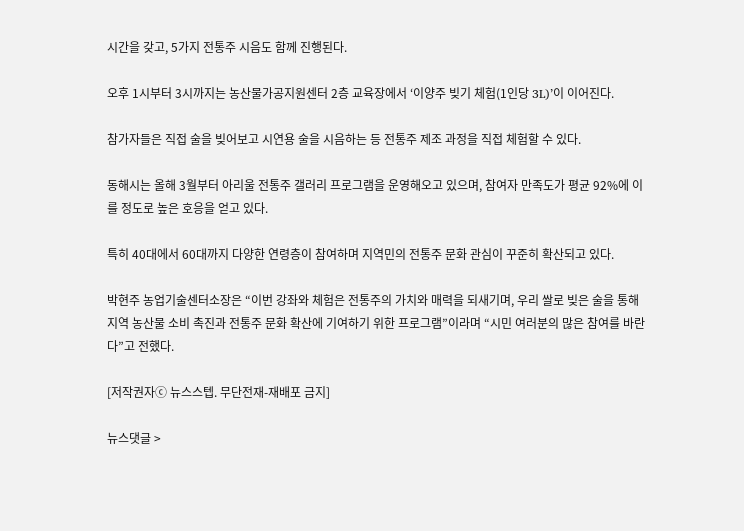시간을 갖고, 5가지 전통주 시음도 함께 진행된다.

오후 1시부터 3시까지는 농산물가공지원센터 2층 교육장에서 ‘이양주 빚기 체험(1인당 3L)’이 이어진다.

참가자들은 직접 술을 빚어보고 시연용 술을 시음하는 등 전통주 제조 과정을 직접 체험할 수 있다.

동해시는 올해 3월부터 아리울 전통주 갤러리 프로그램을 운영해오고 있으며, 참여자 만족도가 평균 92%에 이를 정도로 높은 호응을 얻고 있다.

특히 40대에서 60대까지 다양한 연령층이 참여하며 지역민의 전통주 문화 관심이 꾸준히 확산되고 있다.

박현주 농업기술센터소장은 “이번 강좌와 체험은 전통주의 가치와 매력을 되새기며, 우리 쌀로 빚은 술을 통해 지역 농산물 소비 촉진과 전통주 문화 확산에 기여하기 위한 프로그램”이라며 “시민 여러분의 많은 참여를 바란다”고 전했다.

[저작권자ⓒ 뉴스스텝. 무단전재-재배포 금지]

뉴스댓글 >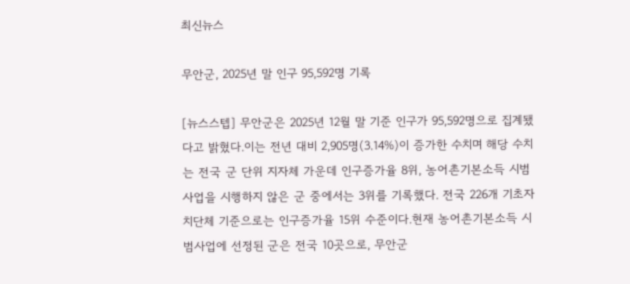최신뉴스

무안군, 2025년 말 인구 95,592명 기록

[뉴스스텝] 무안군은 2025년 12월 말 기준 인구가 95,592명으로 집계됐다고 밝혔다.이는 전년 대비 2,905명(3.14%)이 증가한 수치며 해당 수치는 전국 군 단위 지자체 가운데 인구증가율 8위, 농어촌기본소득 시범사업을 시행하지 않은 군 중에서는 3위를 기록했다. 전국 226개 기초자치단체 기준으로는 인구증가율 15위 수준이다.현재 농어촌기본소득 시범사업에 선정된 군은 전국 10곳으로, 무안군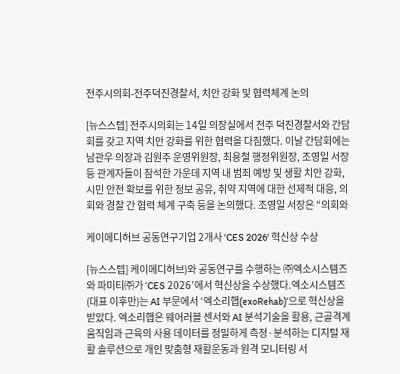전주시의회-전주덕진경찰서, 치안 강화 및 협력체계 논의

[뉴스스텝] 전주시의회는 14일 의장실에서 전주 덕진경찰서와 간담회를 갖고 지역 치안 강화를 위한 협력을 다짐했다. 이날 간담회에는 남관우 의장과 김원주 운영위원장, 최용철 행정위원장, 조영일 서장 등 관계자들이 참석한 가운데 지역 내 범죄 예방 및 생활 치안 강화, 시민 안전 확보를 위한 정보 공유, 취약 지역에 대한 선제적 대응, 의회와 경찰 간 협력 체계 구축 등을 논의했다. 조영일 서장은 “의회와

케이메디허브 공동연구기업 2개사 'CES 2026' 혁신상 수상

[뉴스스텝] 케이메디허브)와 공동연구를 수행하는 ㈜엑소시스템즈와 파미티㈜가 ‘CES 2026’에서 혁신상을 수상했다.엑소시스템즈(대표 이후만)는 AI 부문에서 ‘엑소리햅(exoRehab)’으로 혁신상을 받았다. 엑소리햅은 웨어러블 센서와 AI 분석기술을 활용, 근골격계 움직임과 근육의 사용 데이터를 정밀하게 측정·분석하는 디지털 재활 솔루션으로 개인 맞춤형 재활운동과 원격 모니터링 서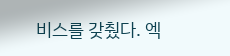비스를 갖췄다. 엑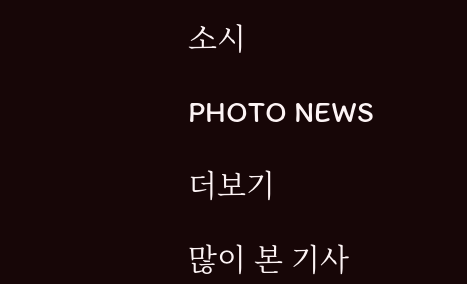소시

PHOTO NEWS

더보기

많이 본 기사